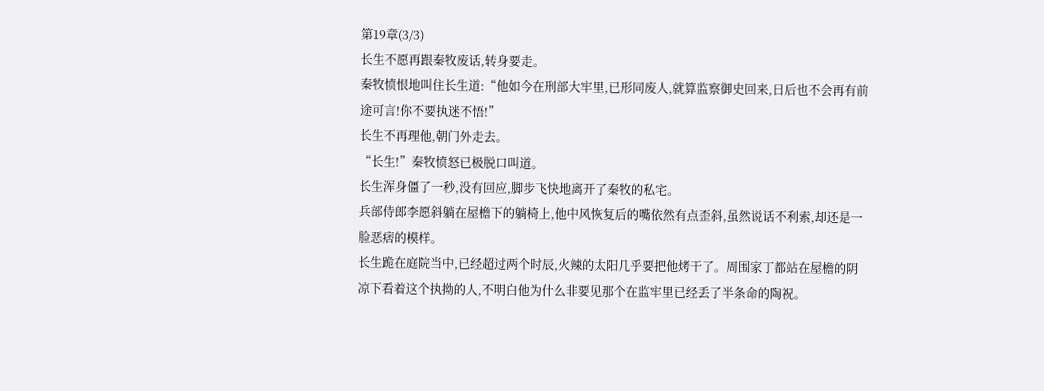第19章(3/3)
长生不愿再跟秦牧废话,转身要走。
秦牧愤恨地叫住长生道:“他如今在刑部大牢里,已形同废人,就算监察御史回来,日后也不会再有前途可言!你不要执迷不悟!”
长生不再理他,朝门外走去。
“长生!”秦牧愤怒已极脱口叫道。
长生浑身僵了一秒,没有回应,脚步飞快地离开了秦牧的私宅。
兵部侍郎李愿斜躺在屋檐下的躺椅上,他中风恢复后的嘴依然有点歪斜,虽然说话不利索,却还是一脸恶痞的模样。
长生跪在庭院当中,已经超过两个时辰,火辣的太阳几乎要把他烤干了。周围家丁都站在屋檐的阴凉下看着这个执拗的人,不明白他为什么非要见那个在监牢里已经丢了半条命的陶祝。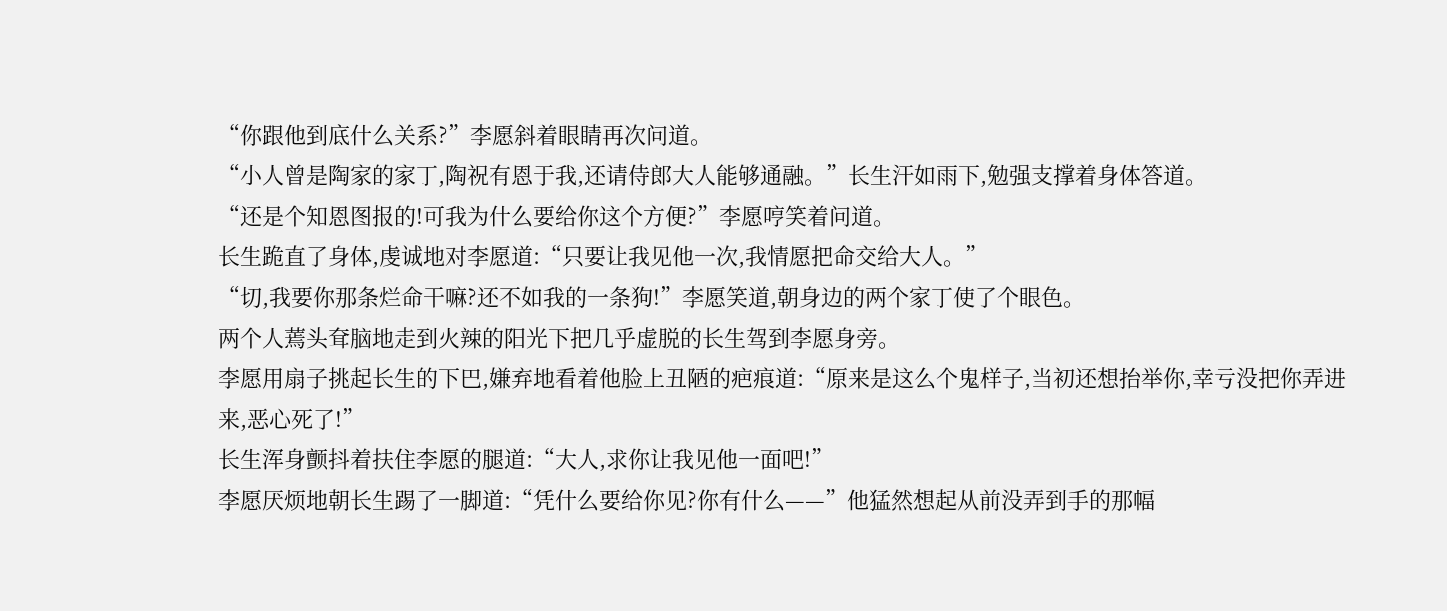“你跟他到底什么关系?”李愿斜着眼睛再次问道。
“小人曾是陶家的家丁,陶祝有恩于我,还请侍郎大人能够通融。”长生汗如雨下,勉强支撑着身体答道。
“还是个知恩图报的!可我为什么要给你这个方便?”李愿哼笑着问道。
长生跪直了身体,虔诚地对李愿道:“只要让我见他一次,我情愿把命交给大人。”
“切,我要你那条烂命干嘛?还不如我的一条狗!”李愿笑道,朝身边的两个家丁使了个眼色。
两个人蔫头耷脑地走到火辣的阳光下把几乎虚脱的长生驾到李愿身旁。
李愿用扇子挑起长生的下巴,嫌弃地看着他脸上丑陋的疤痕道:“原来是这么个鬼样子,当初还想抬举你,幸亏没把你弄进来,恶心死了!”
长生浑身颤抖着扶住李愿的腿道:“大人,求你让我见他一面吧!”
李愿厌烦地朝长生踢了一脚道:“凭什么要给你见?你有什么——”他猛然想起从前没弄到手的那幅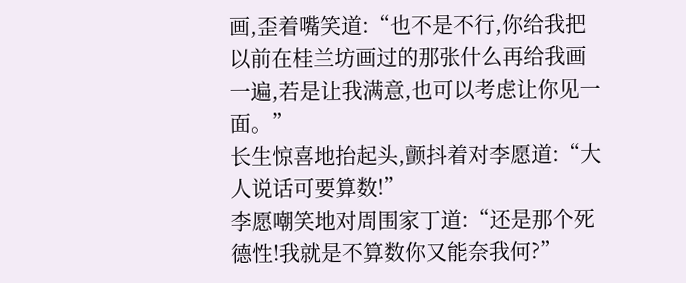画,歪着嘴笑道:“也不是不行,你给我把以前在桂兰坊画过的那张什么再给我画一遍,若是让我满意,也可以考虑让你见一面。”
长生惊喜地抬起头,颤抖着对李愿道:“大人说话可要算数!”
李愿嘲笑地对周围家丁道:“还是那个死德性!我就是不算数你又能奈我何?”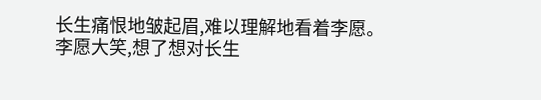长生痛恨地皱起眉,难以理解地看着李愿。
李愿大笑,想了想对长生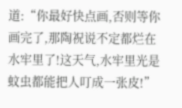道:“你最好快点画,否则等你画完了,那陶祝说不定都烂在水牢里了!这天气,水牢里光是蚊虫都能把人叮成一张皮!”